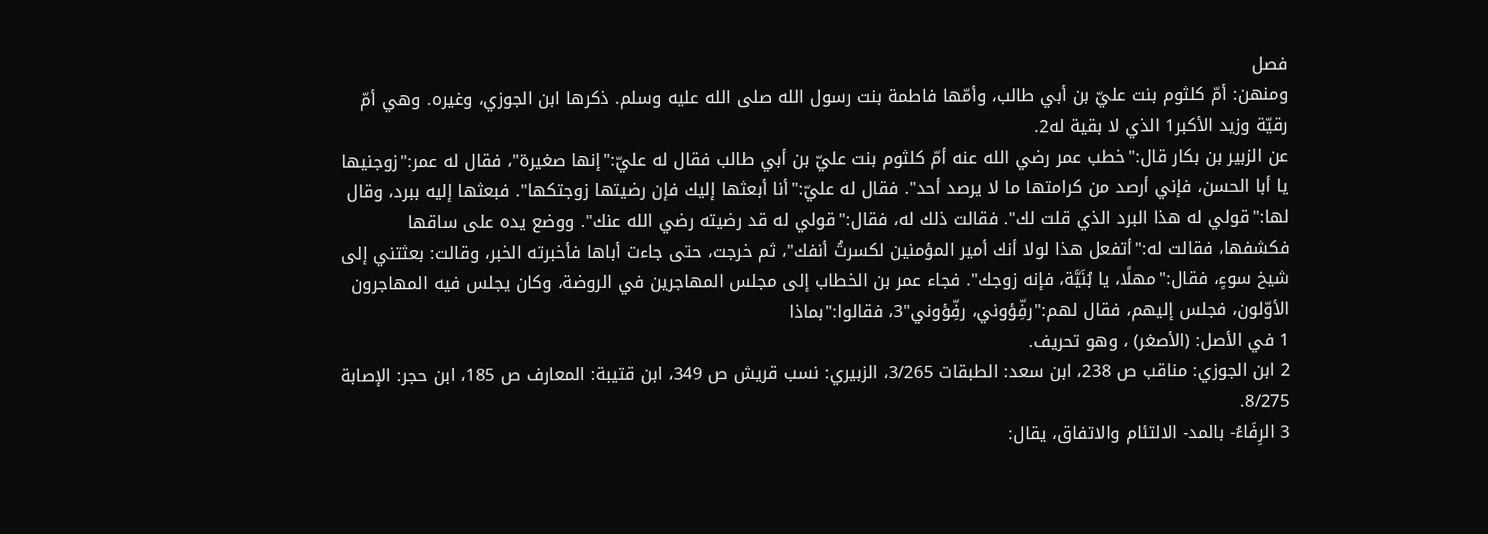فصل
ومنهن: أمّ كلثوم بنت عليّ بن أبي طالب، وأمّها فاطمة بنت رسول الله صلى الله عليه وسلم. ذكرها ابن الجوزي، وغيره. وهي أمّ رقيّة وزيد الأكبر1 الذي لا بقية له2.
عن الزبير بن بكار قال:"خطب عمر رضي الله عنه أمّ كلثوم بنت عليّ بن أبي طالب فقال له عليّ:"إنها صغيرة"، فقال له عمر:"زوجنيها يا أبا الحسن، فإني أرصد من كرامتها ما لا يرصد أحد". فقال له عليّ:"أنا أبعثها إليك فإن رضيتها زوجتكها". فبعثها إليه ببرد، وقال لها:"قولي له هذا البرد الذي قلت لك". فقالت ذلك له، فقال:"قولي له قد رضيته رضي الله عنك". ووضع يده على ساقها فكشفها، فقالت له:"أتفعل هذا لولا أنك أمير المؤمنين لكسرتُ أنفك"، ثم خرجت، حتى جاءت أباها فأخبرته الخبر، وقالت: بعثتني إلى شيخ سوءٍ، فقال:"مهلًا، يا بُنَيَّة، فإنه زوجك". فجاء عمر بن الخطاب إلى مجلس المهاجرين في الروضة، وكان يجلس فيه المهاجرون الأوّلون، فجلس إليهم، فقال لهم:"رفِّؤوني، رفِّؤوني"3، فقالوا:"بماذا
1 في الأصل: (الأصغر) ، وهو تحريف.
2 ابن الجوزي: مناقب ص 238، ابن سعد: الطبقات 3/265، الزبيري: نسب قريش ص 349، ابن قتيبة: المعارف ص 185، ابن حجر: الإصابة 8/275.
3 الرِفَاءُ- بالمد- الالتئام والاتفاق، يقال: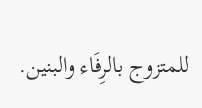للمتزوج بالرِفَاء والبنين.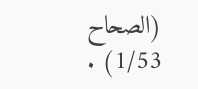(الصحاح 1/53) .